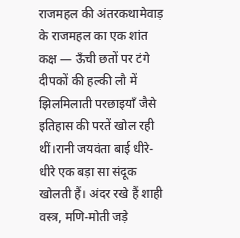राजमहल की अंतरकथामेवाड़ के राजमहल का एक शांत कक्ष — ऊँची छतों पर टंगे दीपकों की हल्की लौ में झिलमिलाती परछाइयाँ जैसे इतिहास की परतें खोल रही थीं।रानी जयवंता बाई धीरे-धीरे एक बड़ा सा संदूक खोलती हैं। अंदर रखे हैं शाही वस्त्र, मणि-मोती जड़े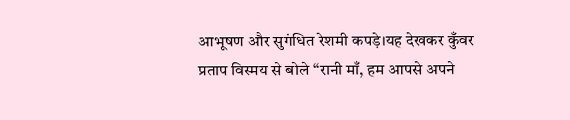आभूषण और सुगंधित रेशमी कपड़े।यह देखकर कुँवर प्रताप विस्मय से बोले “रानी माँ, हम आपसे अपने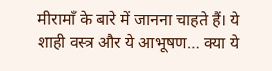मीरामाँ के बारे में जानना चाहते हैं। ये शाही वस्त्र और ये आभूषण… क्या ये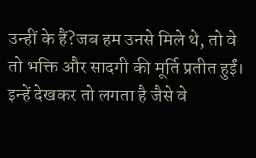उन्हीं के हैं?जब हम उनसे मिले थे, तो वे तो भक्ति और सादगी की मूर्ति प्रतीत हुईं। इन्हें देखकर तो लगता है जैसे वे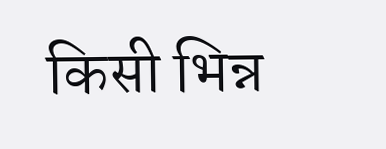किसी भिन्न